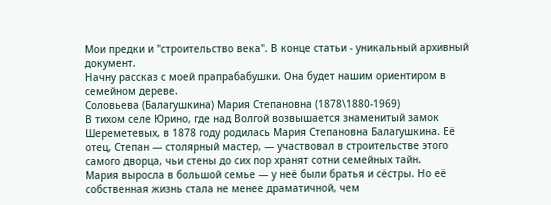Мои предки и "строительство века". В конце статьи - уникальный архивный документ.
Начну рассказ с моей прапрабабушки. Она будет нашим ориентиром в семейном дереве.
Соловьева (Балагушкина) Мария Степановна (1878\1880-1969)
В тихом селе Юрино, где над Волгой возвышается знаменитый замок Шереметевых, в 1878 году родилась Мария Степановна Балагушкина. Её отец, Степан — столярный мастер, — участвовал в строительстве этого самого дворца, чьи стены до сих пор хранят сотни семейных тайн.
Мария выросла в большой семье — у неё были братья и сёстры. Но её собственная жизнь стала не менее драматичной, чем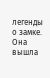легенды о замке.
Она вышла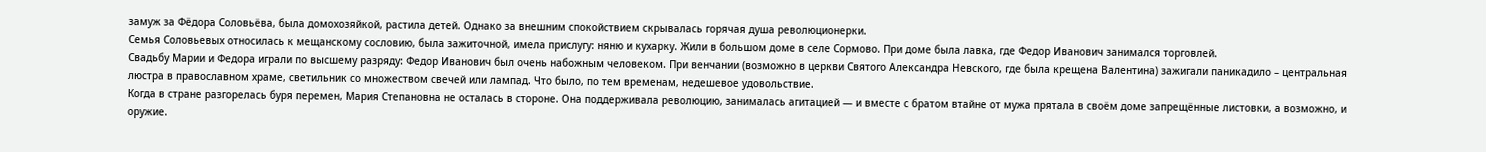замуж за Фёдора Соловьёва, была домохозяйкой, растила детей. Однако за внешним спокойствием скрывалась горячая душа революционерки.
Семья Соловьевых относилась к мещанскому сословию, была зажиточной, имела прислугу: няню и кухарку. Жили в большом доме в селе Сормово. При доме была лавка, где Федор Иванович занимался торговлей.
Свадьбу Марии и Федора играли по высшему разряду: Федор Иванович был очень набожным человеком. При венчании (возможно в церкви Святого Александра Невского, где была крещена Валентина) зажигали паникадило – центральная люстра в православном храме, светильник со множеством свечей или лампад. Что было, по тем временам, недешевое удовольствие.
Когда в стране разгорелась буря перемен, Мария Степановна не осталась в стороне. Она поддерживала революцию, занималась агитацией — и вместе с братом втайне от мужа прятала в своём доме запрещённые листовки, а возможно, и оружие.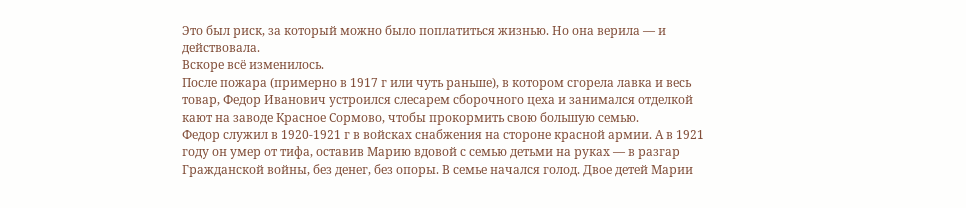Это был риск, за который можно было поплатиться жизнью. Но она верила — и действовала.
Вскоре всё изменилось.
После пожара (примерно в 1917 г или чуть раньше), в котором сгорела лавка и весь товар, Федор Иванович устроился слесарем сборочного цеха и занимался отделкой кают на заводе Красное Сормово, чтобы прокормить свою большую семью.
Федор служил в 1920-1921 г в войсках снабжения на стороне красной армии. А в 1921 году он умер от тифа, оставив Марию вдовой с семью детьми на руках — в разгар Гражданской войны, без денег, без опоры. В семье начался голод. Двое детей Марии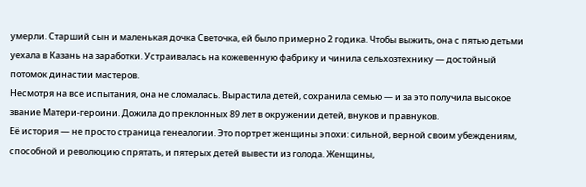умерли. Старший сын и маленькая дочка Светочка, ей было примерно 2 годика. Чтобы выжить, она с пятью детьми уехала в Казань на заработки. Устраивалась на кожевенную фабрику и чинила сельхозтехнику — достойный потомок династии мастеров.
Несмотря на все испытания, она не сломалась. Вырастила детей, сохранила семью — и за это получила высокое звание Матери-героини. Дожила до преклонных 89 лет в окружении детей, внуков и правнуков.
Её история — не просто страница генеалогии. Это портрет женщины эпохи: сильной, верной своим убеждениям, способной и революцию спрятать, и пятерых детей вывести из голода. Женщины,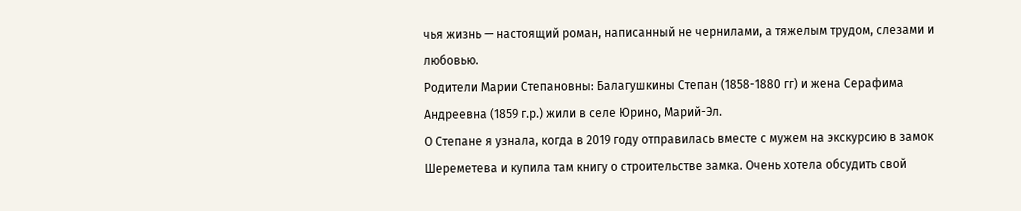чья жизнь — настоящий роман, написанный не чернилами, а тяжелым трудом, слезами и любовью.
Родители Марии Степановны: Балагушкины Степан (1858-1880 гг) и жена Серафима Андреевна (1859 г.р.) жили в селе Юрино, Марий-Эл.
О Степане я узнала, когда в 2019 году отправилась вместе с мужем на экскурсию в замок Шереметева и купила там книгу о строительстве замка. Очень хотела обсудить свой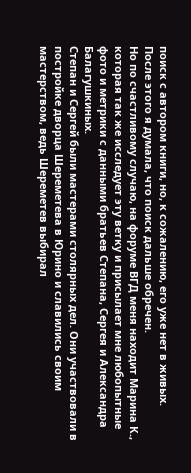поиск с автором книги, но, к сожалению, его уже нет в живых.
После этого я думала, что поиск дальше обречен.
Но по счастливому случаю, на форуме ВГД меня находит Марина К., которая так же исследует эту ветку и присылает мне любопытные фото и метрики с данными братьев Степана, Сергея и Александра Балагушкиных.
Степан и Сергей были мастерами столярных дел. Они участвовали в постройке дворца Шереметева в Юрино и славились своим мастерством, ведь Шереметев выбирал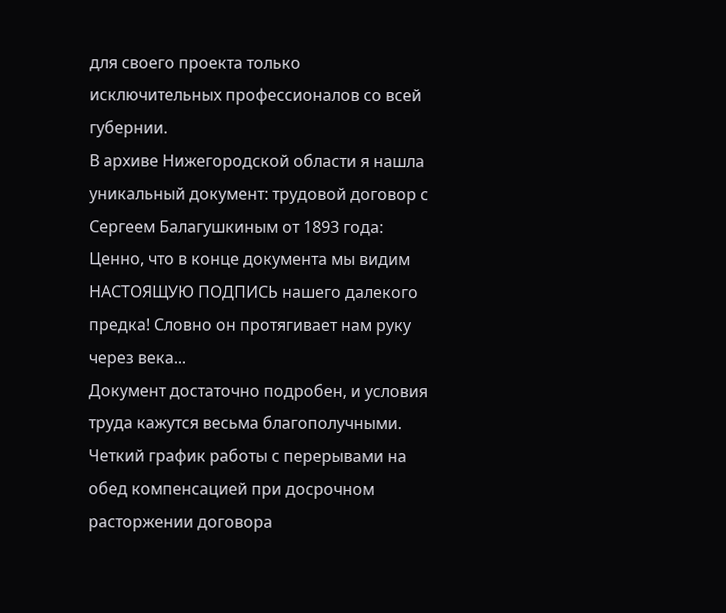для своего проекта только исключительных профессионалов со всей губернии.
В архиве Нижегородской области я нашла уникальный документ: трудовой договор с Сергеем Балагушкиным от 1893 года:
Ценно, что в конце документа мы видим НАСТОЯЩУЮ ПОДПИСЬ нашего далекого предка! Словно он протягивает нам руку через века...
Документ достаточно подробен, и условия труда кажутся весьма благополучными. Четкий график работы с перерывами на обед компенсацией при досрочном расторжении договора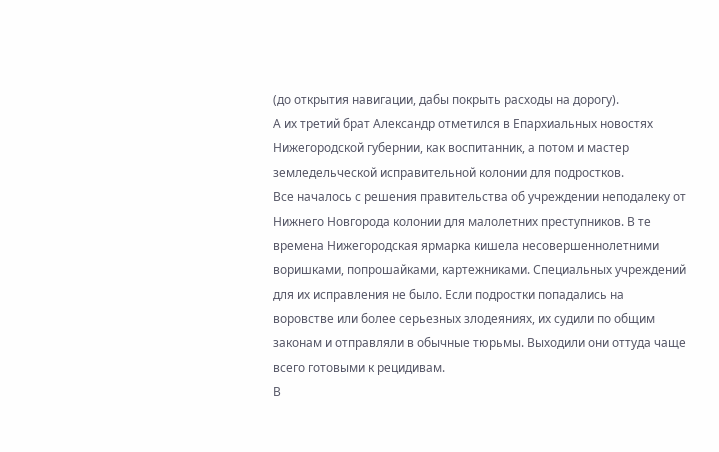(до открытия навигации, дабы покрыть расходы на дорогу).
А их третий брат Александр отметился в Епархиальных новостях Нижегородской губернии, как воспитанник, а потом и мастер земледельческой исправительной колонии для подростков.
Все началось с решения правительства об учреждении неподалеку от Нижнего Новгорода колонии для малолетних преступников. В те времена Нижегородская ярмарка кишела несовершеннолетними воришками, попрошайками, картежниками. Специальных учреждений для их исправления не было. Если подростки попадались на воровстве или более серьезных злодеяниях, их судили по общим законам и отправляли в обычные тюрьмы. Выходили они оттуда чаще всего готовыми к рецидивам.
В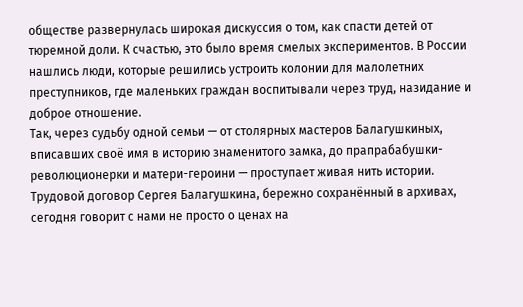обществе развернулась широкая дискуссия о том, как спасти детей от тюремной доли. К счастью, это было время смелых экспериментов. В России нашлись люди, которые решились устроить колонии для малолетних преступников, где маленьких граждан воспитывали через труд, назидание и доброе отношение.
Так, через судьбу одной семьи — от столярных мастеров Балагушкиных, вписавших своё имя в историю знаменитого замка, до прапрабабушки-революционерки и матери-героини — проступает живая нить истории.
Трудовой договор Сергея Балагушкина, бережно сохранённый в архивах, сегодня говорит с нами не просто о ценах на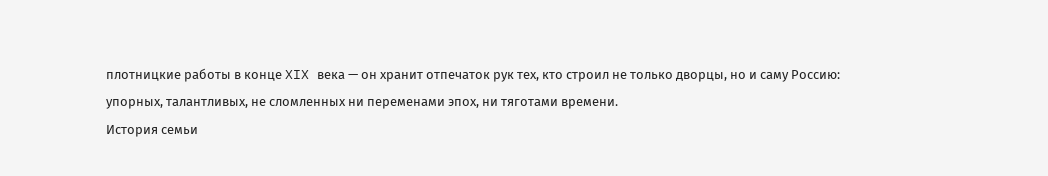плотницкие работы в конце XIX века — он хранит отпечаток рук тех, кто строил не только дворцы, но и саму Россию: упорных, талантливых, не сломленных ни переменами эпох, ни тяготами времени.
История семьи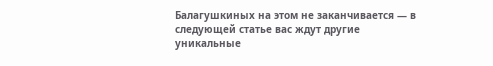Балагушкиных на этом не заканчивается — в следующей статье вас ждут другие уникальные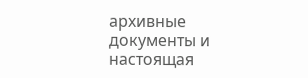архивные документы и настоящая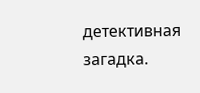детективная загадка.